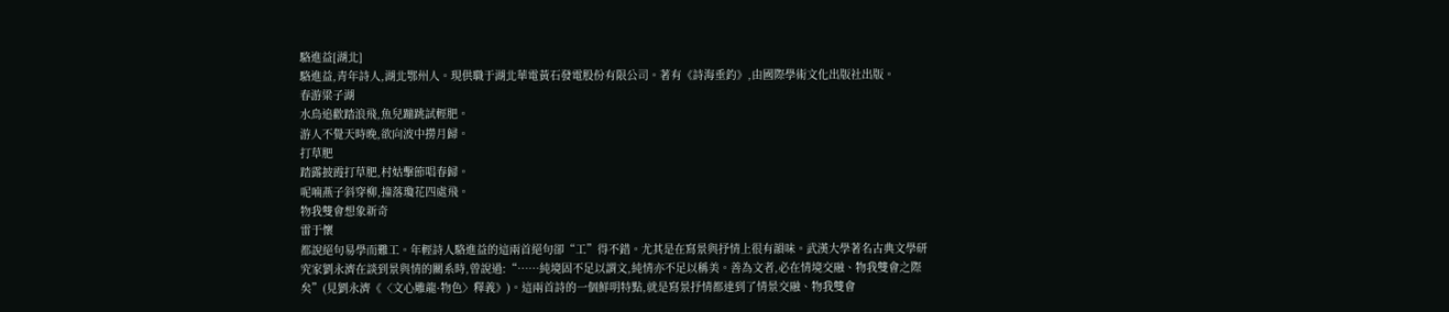駱進益[湖北]
駱進益,青年詩人,湖北鄂州人。現供職于湖北華電黃石發電股份有限公司。著有《詩海垂釣》,由國際學術文化出版社出版。
春游粱子湖
水鳥追歡踏浪飛,魚兒蹦跳試輕肥。
游人不覺天時晚,欲向波中撈月歸。
打草肥
踏露披霞打草肥,村姑擊節唱春歸。
呢喃燕子斜穿柳,撞落瓊花四處飛。
物我雙會想象新奇
雷于懷
都說絕句易學而難工。年輕詩人駱進益的這兩首絕句卻“工”得不錯。尤其是在寫景與抒情上很有韻味。武漢大學著名古典文學研究家劉永濟在談到景與情的關系時,曾說過:“……純境固不足以謂文,純情亦不足以稱美。善為文者,必在情境交融、物我雙會之際矣”(見劉永濟《〈文心雕龍·物色〉釋義》)。這兩首詩的一個鮮明特點,就是寫景抒情都達到了情景交融、物我雙會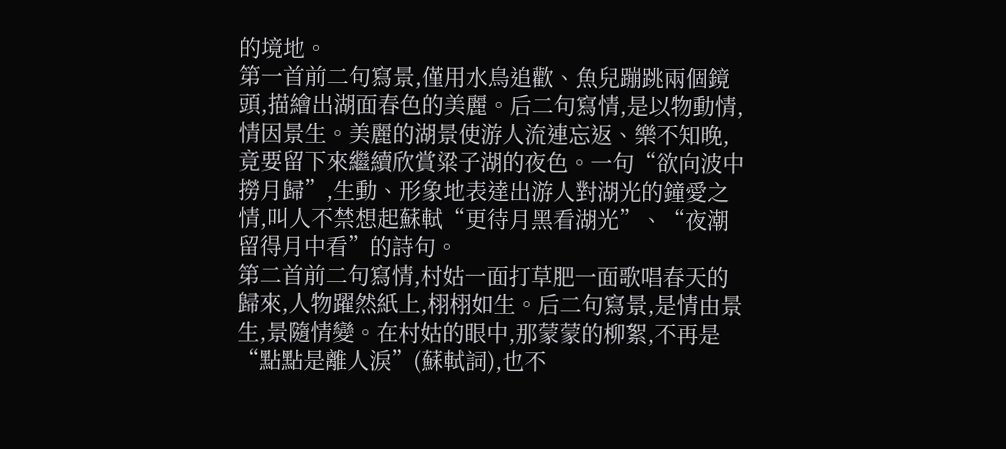的境地。
第一首前二句寫景,僅用水鳥追歡、魚兒蹦跳兩個鏡頭,描繪出湖面春色的美麗。后二句寫情,是以物動情,情因景生。美麗的湖景使游人流連忘返、樂不知晚,竟要留下來繼續欣賞粱子湖的夜色。一句“欲向波中撈月歸”,生動、形象地表達出游人對湖光的鐘愛之情,叫人不禁想起蘇軾“更待月黑看湖光”、“夜潮留得月中看”的詩句。
第二首前二句寫情,村姑一面打草肥一面歌唱春天的歸來,人物躍然紙上,栩栩如生。后二句寫景,是情由景生,景隨情變。在村姑的眼中,那蒙蒙的柳絮,不再是“點點是離人淚”(蘇軾詞),也不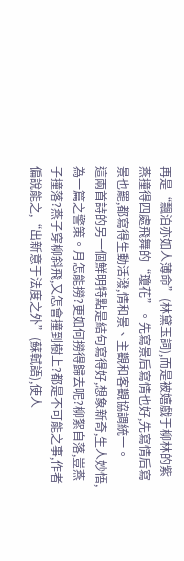再是“飄泊亦如人薄命”(林黛玉詞),而是被嬉戲于柳林的紫燕撞得四處飛舞的“瓊花”。先寫景后寫情也好,先寫情后寫景也罷,都寫得生動活潑,情和景、主觀和客觀協調統一。
這兩首詩的另一個鮮明特點是結句寫得好,想象新奇,生人妙悟,為一篇之警策。月怎能撈?更如何撈得歸去呢?柳絮自落,豈燕子撞落?燕子穿柳斜飛,又怎會撞到樹上?都是不可能之事,作者偏說能之,“出新意于法度之外”(蘇軾語),使人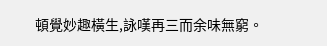頓覺妙趣橫生,詠嘆再三而余味無窮。